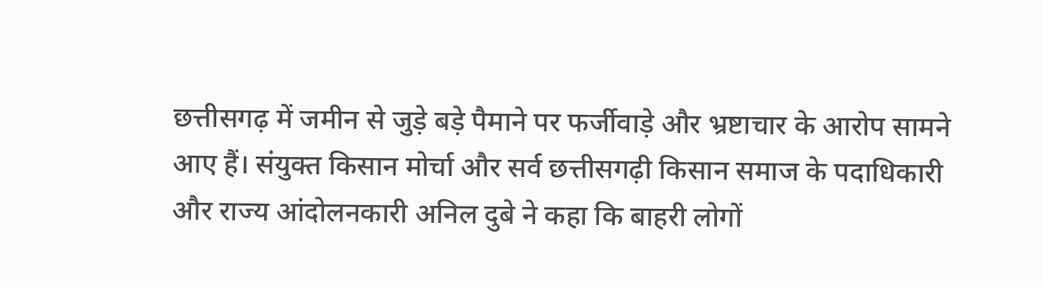छत्तीसगढ़ में जमीन से जुड़े बड़े पैमाने पर फर्जीवाड़े और भ्रष्टाचार के आरोप सामने आए हैं। संयुक्त किसान मोर्चा और सर्व छत्तीसगढ़ी किसान समाज के पदाधिकारी और राज्य आंदोलनकारी अनिल दुबे ने कहा कि बाहरी लोगों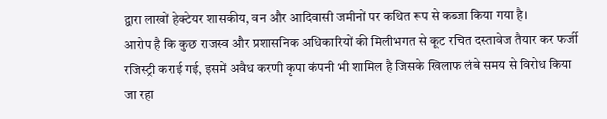द्वारा लाखों हेक्टेयर शासकीय, वन और आदिवासी जमीनों पर कथित रूप से कब्जा किया गया है।
आरोप है कि कुछ राजस्व और प्रशासनिक अधिकारियों की मिलीभगत से कूट रचित दस्तावेज तैयार कर फर्जी रजिस्ट्री कराई गई, इसमें अवैध करणी कृपा कंपनी भी शामिल है जिसके खिलाफ लंबे समय से विरोध किया जा रहा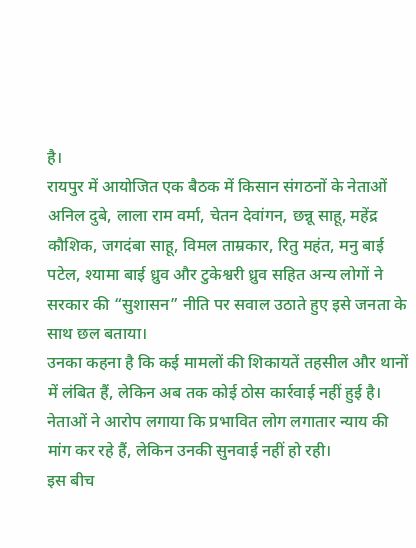है।
रायपुर में आयोजित एक बैठक में किसान संगठनों के नेताओं अनिल दुबे, लाला राम वर्मा, चेतन देवांगन, छन्नू साहू, महेंद्र कौशिक, जगदंबा साहू, विमल ताम्रकार, रितु महंत, मनु बाई पटेल, श्यामा बाई ध्रुव और टुकेश्वरी ध्रुव सहित अन्य लोगों ने सरकार की “सुशासन” नीति पर सवाल उठाते हुए इसे जनता के साथ छल बताया।
उनका कहना है कि कई मामलों की शिकायतें तहसील और थानों में लंबित हैं, लेकिन अब तक कोई ठोस कार्रवाई नहीं हुई है। नेताओं ने आरोप लगाया कि प्रभावित लोग लगातार न्याय की मांग कर रहे हैं, लेकिन उनकी सुनवाई नहीं हो रही।
इस बीच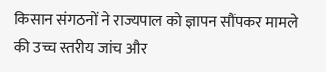किसान संगठनों ने राज्यपाल को ज्ञापन सौंपकर मामले की उच्च स्तरीय जांच और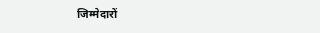जिम्मेदारों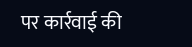पर कार्रवाई की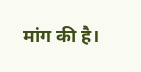मांग की है।